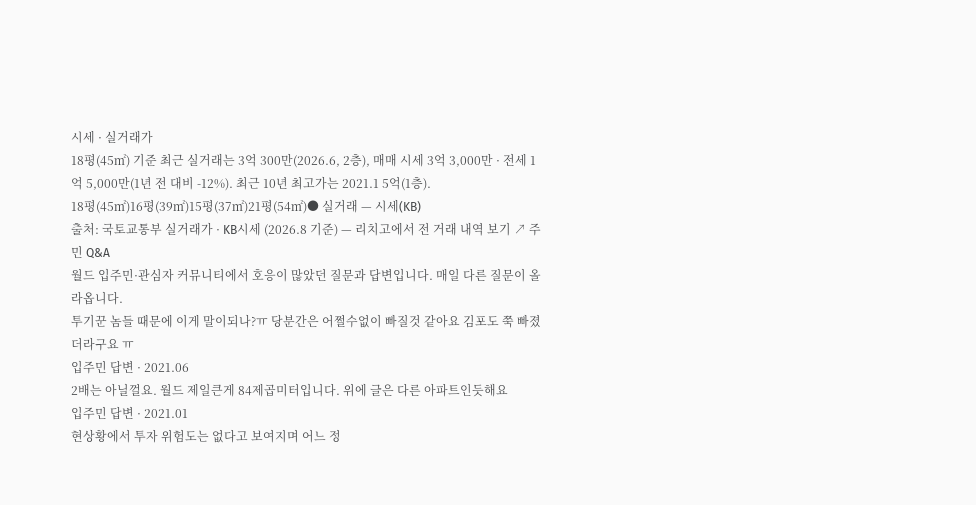시세 · 실거래가
18평(45㎡) 기준 최근 실거래는 3억 300만(2026.6, 2층), 매매 시세 3억 3,000만 · 전세 1억 5,000만(1년 전 대비 -12%). 최근 10년 최고가는 2021.1 5억(1층).
18평(45㎡)16평(39㎡)15평(37㎡)21평(54㎡)● 실거래 — 시세(KB)
출처: 국토교통부 실거래가 · KB시세 (2026.8 기준) — 리치고에서 전 거래 내역 보기 ↗ 주민 Q&A
월드 입주민·관심자 커뮤니티에서 호응이 많았던 질문과 답변입니다. 매일 다른 질문이 올라옵니다.
투기꾼 놈들 때문에 이게 말이되나?ㅠ 당분간은 어쩔수없이 빠질것 같아요 김포도 쭉 빠졌더라구요 ㅠ
입주민 답변 · 2021.06
2배는 아닐껄요. 월드 제일큰게 84제곱미터입니다. 위에 글은 다른 아파트인듯해요
입주민 답변 · 2021.01
현상황에서 투자 위험도는 없다고 보여지며 어느 정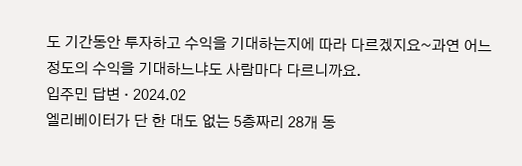도 기간동안 투자하고 수익을 기대하는지에 따라 다르겠지요~과연 어느 정도의 수익을 기대하느냐도 사람마다 다르니까요.
입주민 답변 · 2024.02
엘리베이터가 단 한 대도 없는 5층짜리 28개 동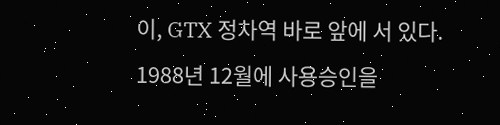이, GTX 정차역 바로 앞에 서 있다.
1988년 12월에 사용승인을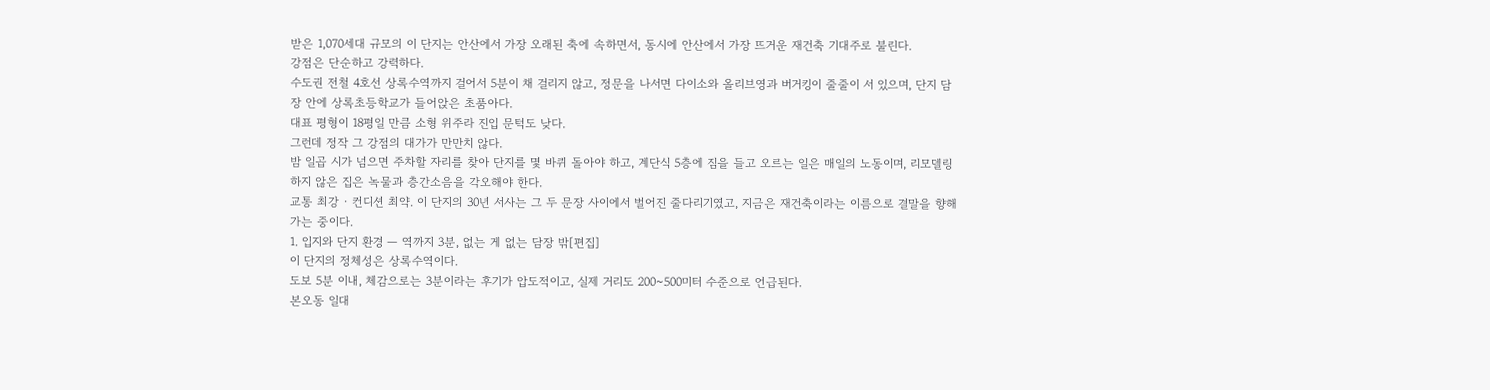받은 1,070세대 규모의 이 단지는 안산에서 가장 오래된 축에 속하면서, 동시에 안산에서 가장 뜨거운 재건축 기대주로 불린다.
강점은 단순하고 강력하다.
수도권 전철 4호선 상록수역까지 걸어서 5분이 채 걸리지 않고, 정문을 나서면 다이소와 올리브영과 버거킹이 줄줄이 서 있으며, 단지 담장 안에 상록초등학교가 들어앉은 초품아다.
대표 평형이 18평일 만큼 소형 위주라 진입 문턱도 낮다.
그런데 정작 그 강점의 대가가 만만치 않다.
밤 일곱 시가 넘으면 주차할 자리를 찾아 단지를 몇 바퀴 돌아야 하고, 계단식 5층에 짐을 들고 오르는 일은 매일의 노동이며, 리모델링하지 않은 집은 녹물과 층간소음을 각오해야 한다.
교통 최강 · 컨디션 최약. 이 단지의 30년 서사는 그 두 문장 사이에서 벌어진 줄다리기였고, 지금은 재건축이라는 이름으로 결말을 향해 가는 중이다.
1. 입지와 단지 환경 — 역까지 3분, 없는 게 없는 담장 밖[편집]
이 단지의 정체성은 상록수역이다.
도보 5분 이내, 체감으로는 3분이라는 후기가 압도적이고, 실제 거리도 200~500미터 수준으로 언급된다.
본오동 일대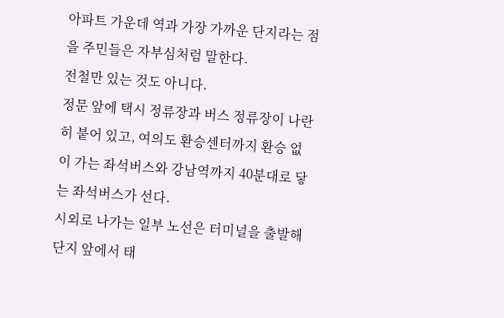아파트 가운데 역과 가장 가까운 단지라는 점을 주민들은 자부심처럼 말한다.
전철만 있는 것도 아니다.
정문 앞에 택시 정류장과 버스 정류장이 나란히 붙어 있고, 여의도 환승센터까지 환승 없이 가는 좌석버스와 강남역까지 40분대로 닿는 좌석버스가 선다.
시외로 나가는 일부 노선은 터미널을 출발해 단지 앞에서 태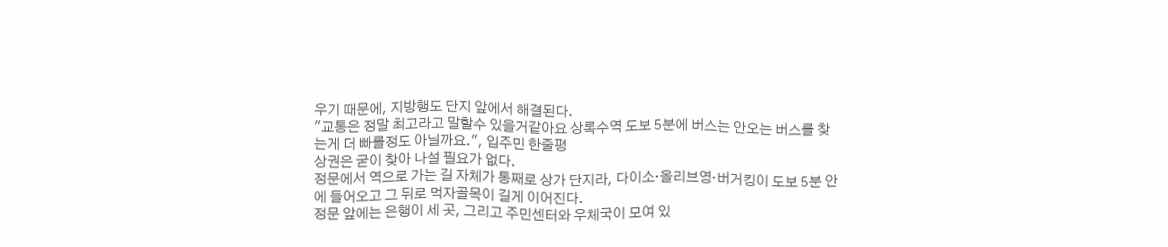우기 때문에, 지방행도 단지 앞에서 해결된다.
"교통은 정말 최고라고 말할수 있을거같아요 상록수역 도보 5분에 버스는 안오는 버스를 찾는게 더 빠를정도 아닐까요.", 입주민 한줄평
상권은 굳이 찾아 나설 필요가 없다.
정문에서 역으로 가는 길 자체가 통째로 상가 단지라, 다이소·올리브영·버거킹이 도보 5분 안에 들어오고 그 뒤로 먹자골목이 길게 이어진다.
정문 앞에는 은행이 세 곳, 그리고 주민센터와 우체국이 모여 있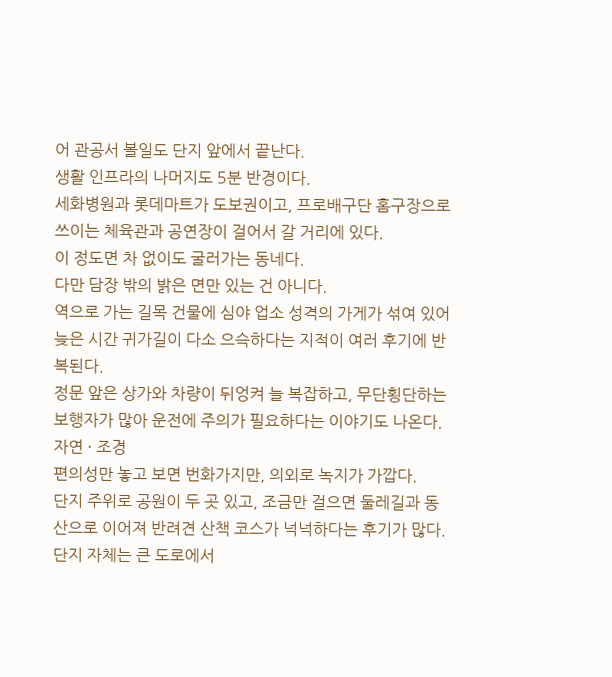어 관공서 볼일도 단지 앞에서 끝난다.
생활 인프라의 나머지도 5분 반경이다.
세화병원과 롯데마트가 도보권이고, 프로배구단 홈구장으로 쓰이는 체육관과 공연장이 걸어서 갈 거리에 있다.
이 정도면 차 없이도 굴러가는 동네다.
다만 담장 밖의 밝은 면만 있는 건 아니다.
역으로 가는 길목 건물에 심야 업소 성격의 가게가 섞여 있어 늦은 시간 귀가길이 다소 으슥하다는 지적이 여러 후기에 반복된다.
정문 앞은 상가와 차량이 뒤엉켜 늘 복잡하고, 무단횡단하는 보행자가 많아 운전에 주의가 필요하다는 이야기도 나온다.
자연 · 조경
편의성만 놓고 보면 번화가지만, 의외로 녹지가 가깝다.
단지 주위로 공원이 두 곳 있고, 조금만 걸으면 둘레길과 동산으로 이어져 반려견 산책 코스가 넉넉하다는 후기가 많다.
단지 자체는 큰 도로에서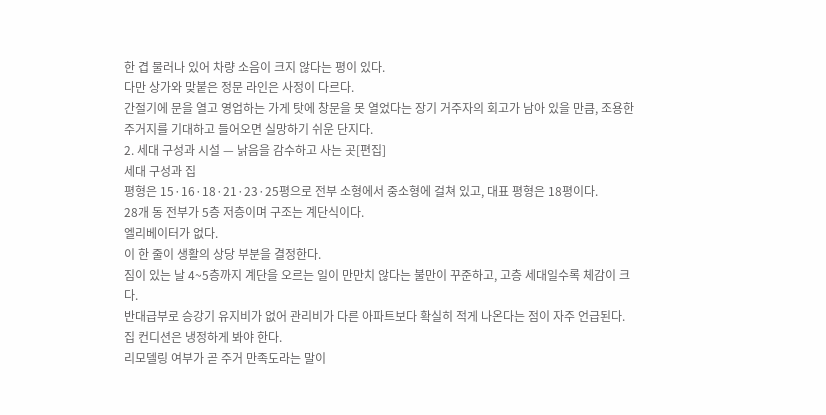한 겹 물러나 있어 차량 소음이 크지 않다는 평이 있다.
다만 상가와 맞붙은 정문 라인은 사정이 다르다.
간절기에 문을 열고 영업하는 가게 탓에 창문을 못 열었다는 장기 거주자의 회고가 남아 있을 만큼, 조용한 주거지를 기대하고 들어오면 실망하기 쉬운 단지다.
2. 세대 구성과 시설 — 낡음을 감수하고 사는 곳[편집]
세대 구성과 집
평형은 15·16·18·21·23·25평으로 전부 소형에서 중소형에 걸쳐 있고, 대표 평형은 18평이다.
28개 동 전부가 5층 저층이며 구조는 계단식이다.
엘리베이터가 없다.
이 한 줄이 생활의 상당 부분을 결정한다.
짐이 있는 날 4~5층까지 계단을 오르는 일이 만만치 않다는 불만이 꾸준하고, 고층 세대일수록 체감이 크다.
반대급부로 승강기 유지비가 없어 관리비가 다른 아파트보다 확실히 적게 나온다는 점이 자주 언급된다.
집 컨디션은 냉정하게 봐야 한다.
리모델링 여부가 곧 주거 만족도라는 말이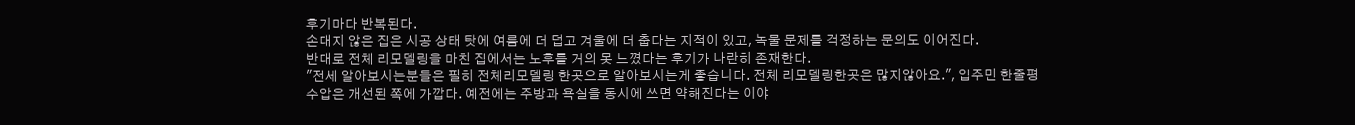후기마다 반복된다.
손대지 않은 집은 시공 상태 탓에 여름에 더 덥고 겨울에 더 춥다는 지적이 있고, 녹물 문제를 걱정하는 문의도 이어진다.
반대로 전체 리모델링을 마친 집에서는 노후를 거의 못 느꼈다는 후기가 나란히 존재한다.
"전세 알아보시는분들은 필히 전체리모델링 한곳으로 알아보시는게 좋습니다. 전체 리모델링한곳은 많지않아요.", 입주민 한줄평
수압은 개선된 쪽에 가깝다. 예전에는 주방과 욕실을 동시에 쓰면 약해진다는 이야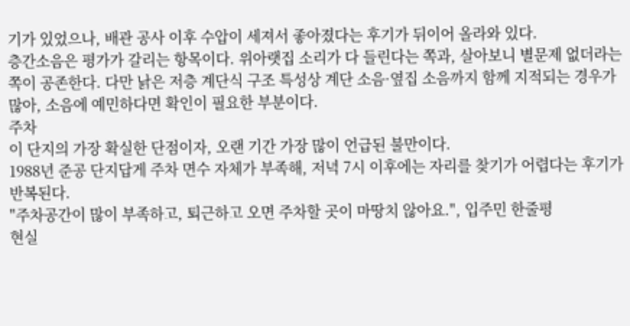기가 있었으나, 배관 공사 이후 수압이 세져서 좋아졌다는 후기가 뒤이어 올라와 있다.
층간소음은 평가가 갈리는 항목이다. 위아랫집 소리가 다 들린다는 쪽과, 살아보니 별문제 없더라는 쪽이 공존한다. 다만 낡은 저층 계단식 구조 특성상 계단 소음·옆집 소음까지 함께 지적되는 경우가 많아, 소음에 예민하다면 확인이 필요한 부분이다.
주차
이 단지의 가장 확실한 단점이자, 오랜 기간 가장 많이 언급된 불만이다.
1988년 준공 단지답게 주차 면수 자체가 부족해, 저녁 7시 이후에는 자리를 찾기가 어렵다는 후기가 반복된다.
"주차공간이 많이 부족하고, 퇴근하고 오면 주차할 곳이 마땅치 않아요.", 입주민 한줄평
현실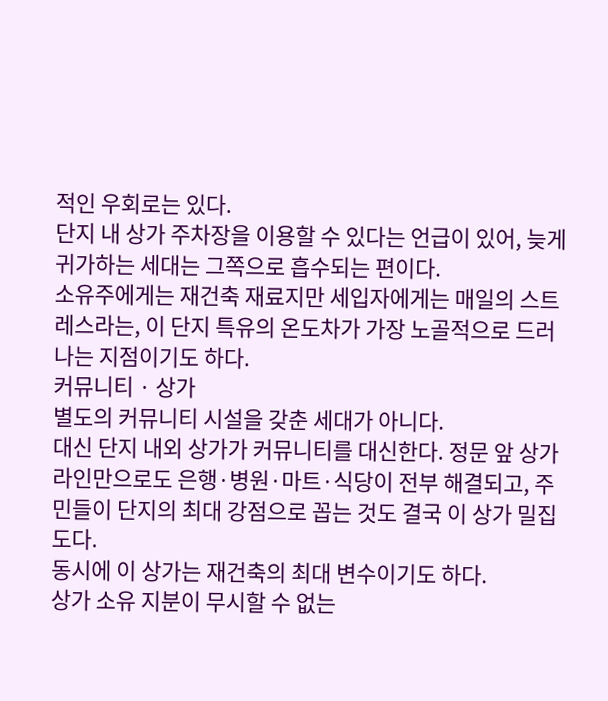적인 우회로는 있다.
단지 내 상가 주차장을 이용할 수 있다는 언급이 있어, 늦게 귀가하는 세대는 그쪽으로 흡수되는 편이다.
소유주에게는 재건축 재료지만 세입자에게는 매일의 스트레스라는, 이 단지 특유의 온도차가 가장 노골적으로 드러나는 지점이기도 하다.
커뮤니티 · 상가
별도의 커뮤니티 시설을 갖춘 세대가 아니다.
대신 단지 내외 상가가 커뮤니티를 대신한다. 정문 앞 상가 라인만으로도 은행·병원·마트·식당이 전부 해결되고, 주민들이 단지의 최대 강점으로 꼽는 것도 결국 이 상가 밀집도다.
동시에 이 상가는 재건축의 최대 변수이기도 하다.
상가 소유 지분이 무시할 수 없는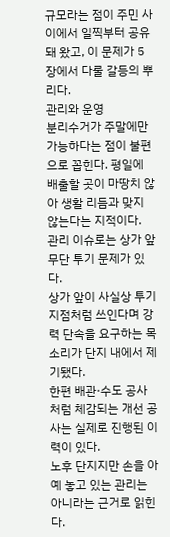규모라는 점이 주민 사이에서 일찍부터 공유돼 왔고, 이 문제가 5장에서 다룰 갈등의 뿌리다.
관리와 운영
분리수거가 주말에만 가능하다는 점이 불편으로 꼽힌다. 평일에 배출할 곳이 마땅치 않아 생활 리듬과 맞지 않는다는 지적이다.
관리 이슈로는 상가 앞 무단 투기 문제가 있다.
상가 앞이 사실상 투기 지점처럼 쓰인다며 강력 단속을 요구하는 목소리가 단지 내에서 제기됐다.
한편 배관·수도 공사처럼 체감되는 개선 공사는 실제로 진행된 이력이 있다.
노후 단지지만 손을 아예 놓고 있는 관리는 아니라는 근거로 읽힌다.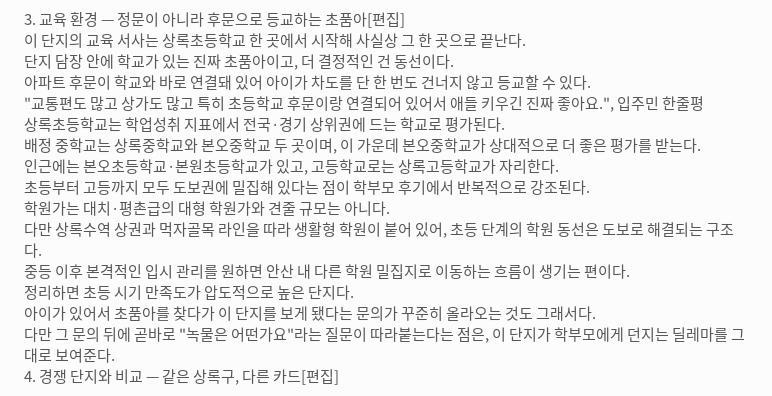3. 교육 환경 — 정문이 아니라 후문으로 등교하는 초품아[편집]
이 단지의 교육 서사는 상록초등학교 한 곳에서 시작해 사실상 그 한 곳으로 끝난다.
단지 담장 안에 학교가 있는 진짜 초품아이고, 더 결정적인 건 동선이다.
아파트 후문이 학교와 바로 연결돼 있어 아이가 차도를 단 한 번도 건너지 않고 등교할 수 있다.
"교통편도 많고 상가도 많고 특히 초등학교 후문이랑 연결되어 있어서 애들 키우긴 진짜 좋아요.", 입주민 한줄평
상록초등학교는 학업성취 지표에서 전국·경기 상위권에 드는 학교로 평가된다.
배정 중학교는 상록중학교와 본오중학교 두 곳이며, 이 가운데 본오중학교가 상대적으로 더 좋은 평가를 받는다.
인근에는 본오초등학교·본원초등학교가 있고, 고등학교로는 상록고등학교가 자리한다.
초등부터 고등까지 모두 도보권에 밀집해 있다는 점이 학부모 후기에서 반복적으로 강조된다.
학원가는 대치·평촌급의 대형 학원가와 견줄 규모는 아니다.
다만 상록수역 상권과 먹자골목 라인을 따라 생활형 학원이 붙어 있어, 초등 단계의 학원 동선은 도보로 해결되는 구조다.
중등 이후 본격적인 입시 관리를 원하면 안산 내 다른 학원 밀집지로 이동하는 흐름이 생기는 편이다.
정리하면 초등 시기 만족도가 압도적으로 높은 단지다.
아이가 있어서 초품아를 찾다가 이 단지를 보게 됐다는 문의가 꾸준히 올라오는 것도 그래서다.
다만 그 문의 뒤에 곧바로 "녹물은 어떤가요"라는 질문이 따라붙는다는 점은, 이 단지가 학부모에게 던지는 딜레마를 그대로 보여준다.
4. 경쟁 단지와 비교 — 같은 상록구, 다른 카드[편집]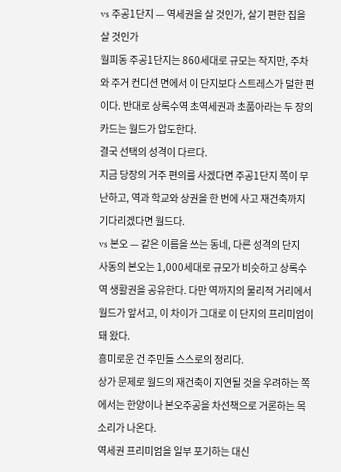vs 주공1단지 — 역세권을 살 것인가, 살기 편한 집을 살 것인가
월피동 주공1단지는 860세대로 규모는 작지만, 주차와 주거 컨디션 면에서 이 단지보다 스트레스가 덜한 편이다. 반대로 상록수역 초역세권과 초품아라는 두 장의 카드는 월드가 압도한다.
결국 선택의 성격이 다르다.
지금 당장의 거주 편의를 사겠다면 주공1단지 쪽이 무난하고, 역과 학교와 상권을 한 번에 사고 재건축까지 기다리겠다면 월드다.
vs 본오 — 같은 이름을 쓰는 동네, 다른 성격의 단지
사동의 본오는 1,000세대로 규모가 비슷하고 상록수역 생활권을 공유한다. 다만 역까지의 물리적 거리에서 월드가 앞서고, 이 차이가 그대로 이 단지의 프리미엄이 돼 왔다.
흥미로운 건 주민들 스스로의 정리다.
상가 문제로 월드의 재건축이 지연될 것을 우려하는 쪽에서는 한양이나 본오주공을 차선책으로 거론하는 목소리가 나온다.
역세권 프리미엄을 일부 포기하는 대신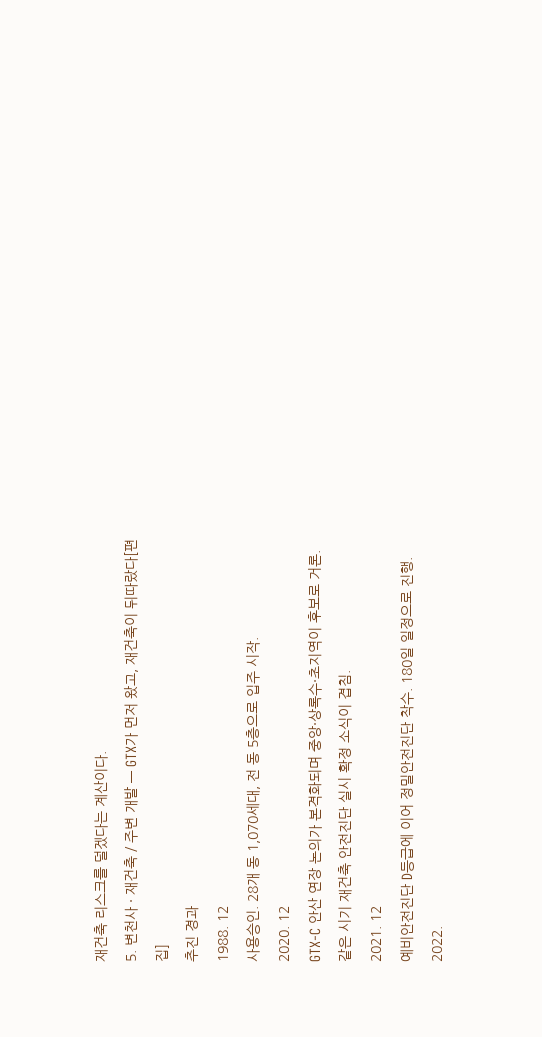재건축 리스크를 덜겠다는 계산이다.
5. 변천사 · 재건축 / 주변 개발 — GTX가 먼저 왔고, 재건축이 뒤따랐다[편집]
추진 경과
1988. 12
사용승인. 28개 동 1,070세대, 전 동 5층으로 입주 시작.
2020. 12
GTX-C 안산 연장 논의가 본격화되며 중앙·상록수·초지역이 후보로 거론. 같은 시기 재건축 안전진단 실시 확정 소식이 겹침.
2021. 12
예비안전진단 D등급에 이어 정밀안전진단 착수. 180일 일정으로 진행.
2022.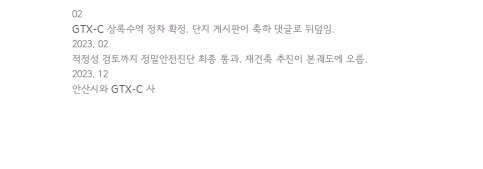02
GTX-C 상록수역 정차 확정. 단지 게시판이 축하 댓글로 뒤덮임.
2023. 02
적정성 검토까지 정밀안전진단 최종 통과. 재건축 추진이 본궤도에 오름.
2023. 12
안산시와 GTX-C 사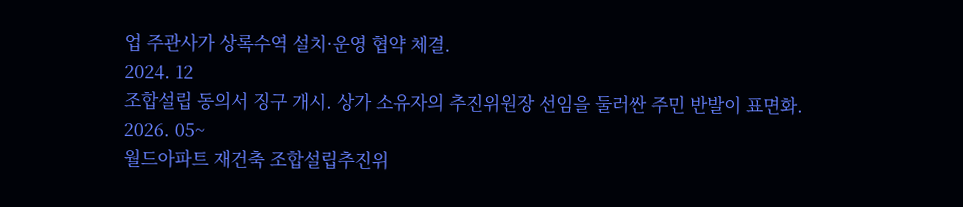업 주관사가 상록수역 설치·운영 협약 체결.
2024. 12
조합설립 동의서 징구 개시. 상가 소유자의 추진위원장 선임을 둘러싼 주민 반발이 표면화.
2026. 05~
월드아파트 재건축 조합설립추진위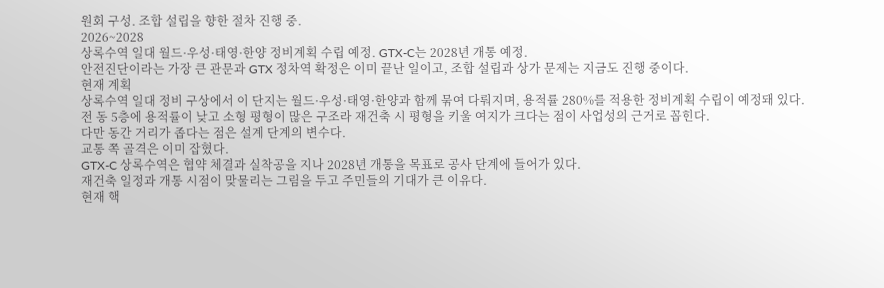원회 구성. 조합 설립을 향한 절차 진행 중.
2026~2028
상록수역 일대 월드·우성·태영·한양 정비계획 수립 예정. GTX-C는 2028년 개통 예정.
안전진단이라는 가장 큰 관문과 GTX 정차역 확정은 이미 끝난 일이고, 조합 설립과 상가 문제는 지금도 진행 중이다.
현재 계획
상록수역 일대 정비 구상에서 이 단지는 월드·우성·태영·한양과 함께 묶여 다뤄지며, 용적률 280%를 적용한 정비계획 수립이 예정돼 있다.
전 동 5층에 용적률이 낮고 소형 평형이 많은 구조라 재건축 시 평형을 키울 여지가 크다는 점이 사업성의 근거로 꼽힌다.
다만 동간 거리가 좁다는 점은 설계 단계의 변수다.
교통 쪽 골격은 이미 잡혔다.
GTX-C 상록수역은 협약 체결과 실착공을 지나 2028년 개통을 목표로 공사 단계에 들어가 있다.
재건축 일정과 개통 시점이 맞물리는 그림을 두고 주민들의 기대가 큰 이유다.
현재 핵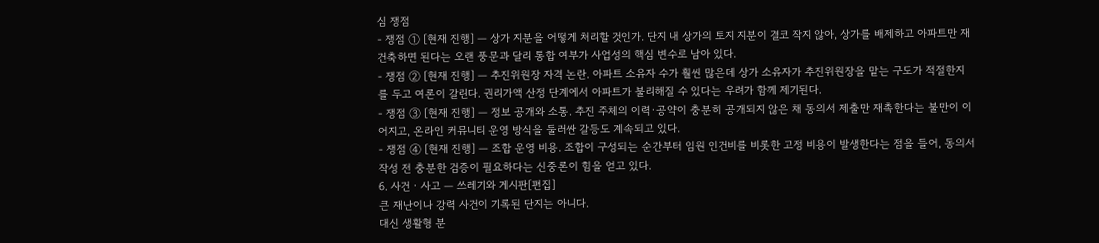심 쟁점
- 쟁점 ① [현재 진행] — 상가 지분을 어떻게 처리할 것인가. 단지 내 상가의 토지 지분이 결코 작지 않아, 상가를 배제하고 아파트만 재건축하면 된다는 오랜 풍문과 달리 통합 여부가 사업성의 핵심 변수로 남아 있다.
- 쟁점 ② [현재 진행] — 추진위원장 자격 논란. 아파트 소유자 수가 훨씬 많은데 상가 소유자가 추진위원장을 맡는 구도가 적절한지를 두고 여론이 갈린다. 권리가액 산정 단계에서 아파트가 불리해질 수 있다는 우려가 함께 제기된다.
- 쟁점 ③ [현재 진행] — 정보 공개와 소통. 추진 주체의 이력·공약이 충분히 공개되지 않은 채 동의서 제출만 재촉한다는 불만이 이어지고, 온라인 커뮤니티 운영 방식을 둘러싼 갈등도 계속되고 있다.
- 쟁점 ④ [현재 진행] — 조합 운영 비용. 조합이 구성되는 순간부터 임원 인건비를 비롯한 고정 비용이 발생한다는 점을 들어, 동의서 작성 전 충분한 검증이 필요하다는 신중론이 힘을 얻고 있다.
6. 사건 · 사고 — 쓰레기와 게시판[편집]
큰 재난이나 강력 사건이 기록된 단지는 아니다.
대신 생활형 분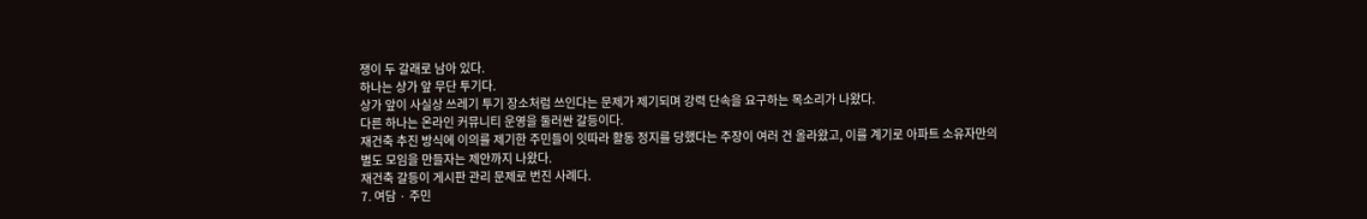쟁이 두 갈래로 남아 있다.
하나는 상가 앞 무단 투기다.
상가 앞이 사실상 쓰레기 투기 장소처럼 쓰인다는 문제가 제기되며 강력 단속을 요구하는 목소리가 나왔다.
다른 하나는 온라인 커뮤니티 운영을 둘러싼 갈등이다.
재건축 추진 방식에 이의를 제기한 주민들이 잇따라 활동 정지를 당했다는 주장이 여러 건 올라왔고, 이를 계기로 아파트 소유자만의 별도 모임을 만들자는 제안까지 나왔다.
재건축 갈등이 게시판 관리 문제로 번진 사례다.
7. 여담 · 주민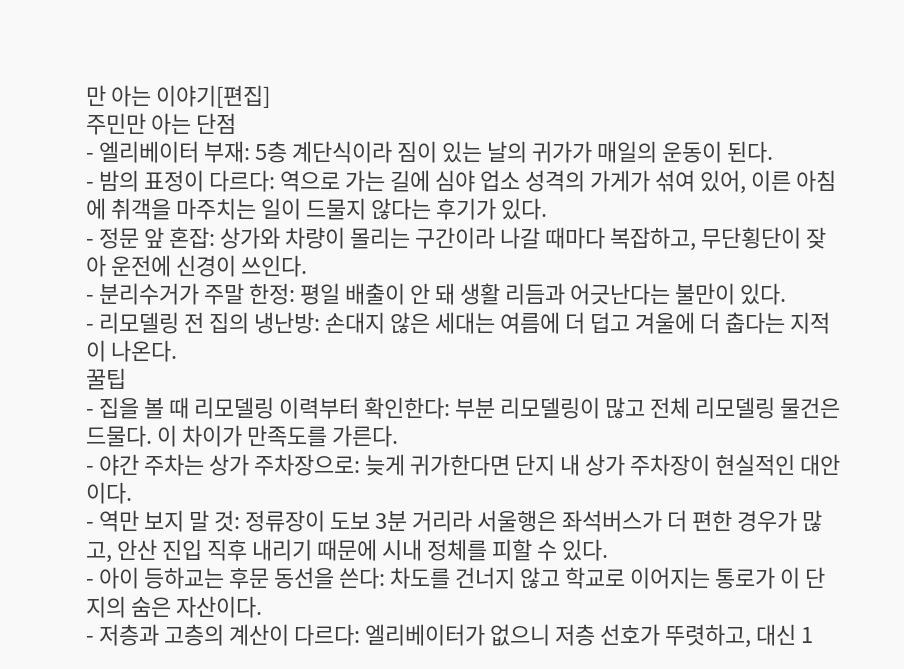만 아는 이야기[편집]
주민만 아는 단점
- 엘리베이터 부재: 5층 계단식이라 짐이 있는 날의 귀가가 매일의 운동이 된다.
- 밤의 표정이 다르다: 역으로 가는 길에 심야 업소 성격의 가게가 섞여 있어, 이른 아침에 취객을 마주치는 일이 드물지 않다는 후기가 있다.
- 정문 앞 혼잡: 상가와 차량이 몰리는 구간이라 나갈 때마다 복잡하고, 무단횡단이 잦아 운전에 신경이 쓰인다.
- 분리수거가 주말 한정: 평일 배출이 안 돼 생활 리듬과 어긋난다는 불만이 있다.
- 리모델링 전 집의 냉난방: 손대지 않은 세대는 여름에 더 덥고 겨울에 더 춥다는 지적이 나온다.
꿀팁
- 집을 볼 때 리모델링 이력부터 확인한다: 부분 리모델링이 많고 전체 리모델링 물건은 드물다. 이 차이가 만족도를 가른다.
- 야간 주차는 상가 주차장으로: 늦게 귀가한다면 단지 내 상가 주차장이 현실적인 대안이다.
- 역만 보지 말 것: 정류장이 도보 3분 거리라 서울행은 좌석버스가 더 편한 경우가 많고, 안산 진입 직후 내리기 때문에 시내 정체를 피할 수 있다.
- 아이 등하교는 후문 동선을 쓴다: 차도를 건너지 않고 학교로 이어지는 통로가 이 단지의 숨은 자산이다.
- 저층과 고층의 계산이 다르다: 엘리베이터가 없으니 저층 선호가 뚜렷하고, 대신 1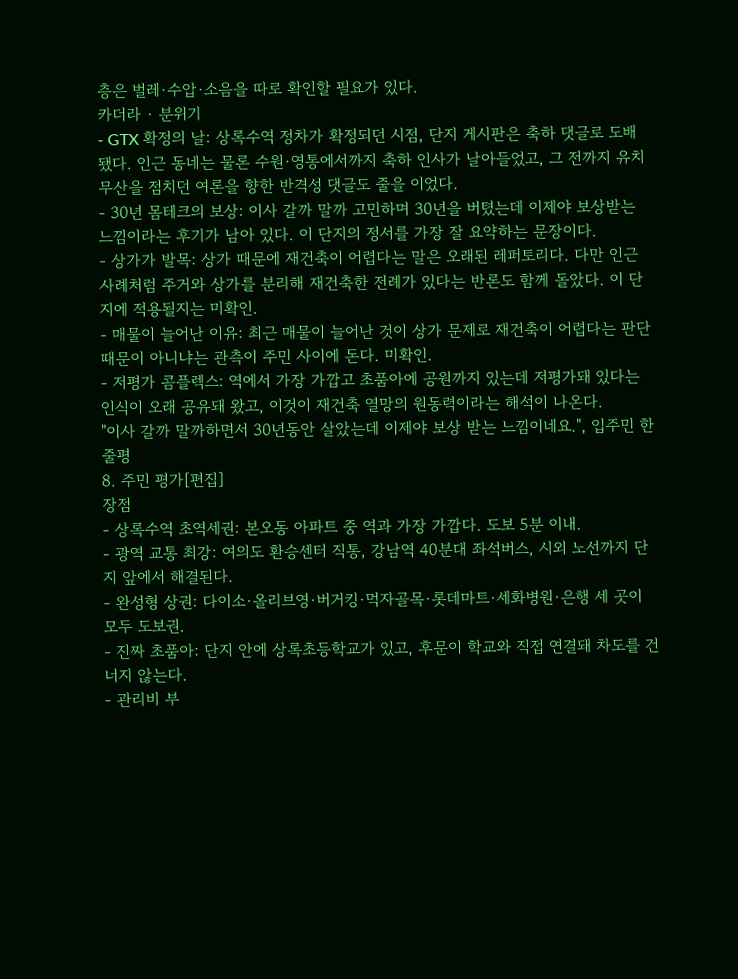층은 벌레·수압·소음을 따로 확인할 필요가 있다.
카더라 · 분위기
- GTX 확정의 날: 상록수역 정차가 확정되던 시점, 단지 게시판은 축하 댓글로 도배됐다. 인근 동네는 물론 수원·영통에서까지 축하 인사가 날아들었고, 그 전까지 유치 무산을 점치던 여론을 향한 반격성 댓글도 줄을 이었다.
- 30년 몸테크의 보상: 이사 갈까 말까 고민하며 30년을 버텼는데 이제야 보상받는 느낌이라는 후기가 남아 있다. 이 단지의 정서를 가장 잘 요약하는 문장이다.
- 상가가 발목: 상가 때문에 재건축이 어렵다는 말은 오래된 레퍼토리다. 다만 인근 사례처럼 주거와 상가를 분리해 재건축한 전례가 있다는 반론도 함께 돌았다. 이 단지에 적용될지는 미확인.
- 매물이 늘어난 이유: 최근 매물이 늘어난 것이 상가 문제로 재건축이 어렵다는 판단 때문이 아니냐는 관측이 주민 사이에 돈다. 미확인.
- 저평가 콤플렉스: 역에서 가장 가깝고 초품아에 공원까지 있는데 저평가돼 있다는 인식이 오래 공유돼 왔고, 이것이 재건축 열망의 원동력이라는 해석이 나온다.
"이사 갈까 말까하면서 30년동안 살았는데 이제야 보상 받는 느낌이네요.", 입주민 한줄평
8. 주민 평가[편집]
장점
- 상록수역 초역세권: 본오동 아파트 중 역과 가장 가깝다. 도보 5분 이내.
- 광역 교통 최강: 여의도 환승센터 직통, 강남역 40분대 좌석버스, 시외 노선까지 단지 앞에서 해결된다.
- 완성형 상권: 다이소·올리브영·버거킹·먹자골목·롯데마트·세화병원·은행 세 곳이 모두 도보권.
- 진짜 초품아: 단지 안에 상록초등학교가 있고, 후문이 학교와 직접 연결돼 차도를 건너지 않는다.
- 관리비 부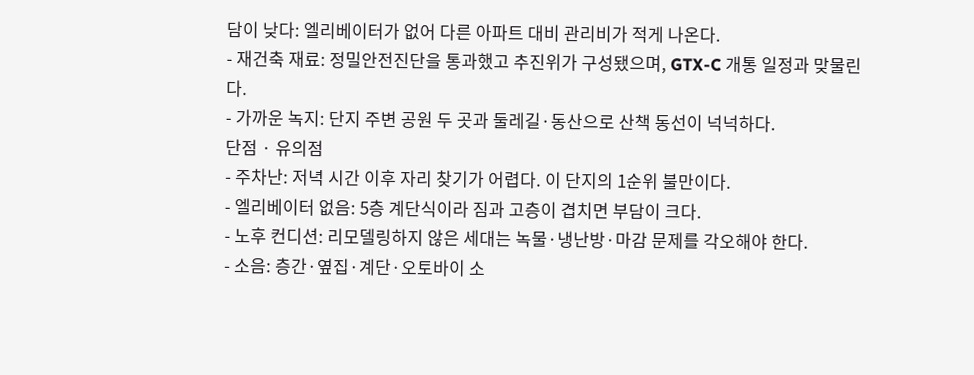담이 낮다: 엘리베이터가 없어 다른 아파트 대비 관리비가 적게 나온다.
- 재건축 재료: 정밀안전진단을 통과했고 추진위가 구성됐으며, GTX-C 개통 일정과 맞물린다.
- 가까운 녹지: 단지 주변 공원 두 곳과 둘레길·동산으로 산책 동선이 넉넉하다.
단점 · 유의점
- 주차난: 저녁 시간 이후 자리 찾기가 어렵다. 이 단지의 1순위 불만이다.
- 엘리베이터 없음: 5층 계단식이라 짐과 고층이 겹치면 부담이 크다.
- 노후 컨디션: 리모델링하지 않은 세대는 녹물·냉난방·마감 문제를 각오해야 한다.
- 소음: 층간·옆집·계단·오토바이 소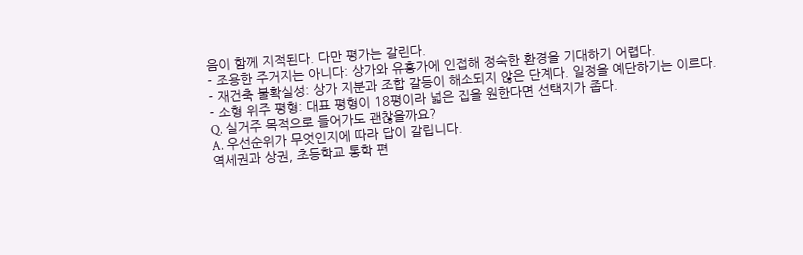음이 함께 지적된다. 다만 평가는 갈린다.
- 조용한 주거지는 아니다: 상가와 유흥가에 인접해 정숙한 환경을 기대하기 어렵다.
- 재건축 불확실성: 상가 지분과 조합 갈등이 해소되지 않은 단계다. 일정을 예단하기는 이르다.
- 소형 위주 평형: 대표 평형이 18평이라 넓은 집을 원한다면 선택지가 좁다.
Q. 실거주 목적으로 들어가도 괜찮을까요?
A. 우선순위가 무엇인지에 따라 답이 갈립니다.
역세권과 상권, 초등학교 통학 편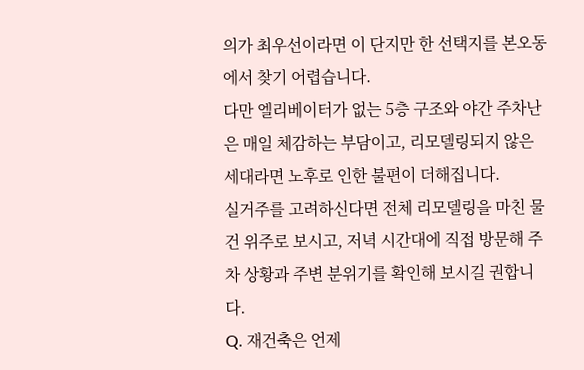의가 최우선이라면 이 단지만 한 선택지를 본오동에서 찾기 어렵습니다.
다만 엘리베이터가 없는 5층 구조와 야간 주차난은 매일 체감하는 부담이고, 리모델링되지 않은 세대라면 노후로 인한 불편이 더해집니다.
실거주를 고려하신다면 전체 리모델링을 마친 물건 위주로 보시고, 저녁 시간대에 직접 방문해 주차 상황과 주변 분위기를 확인해 보시길 권합니다.
Q. 재건축은 언제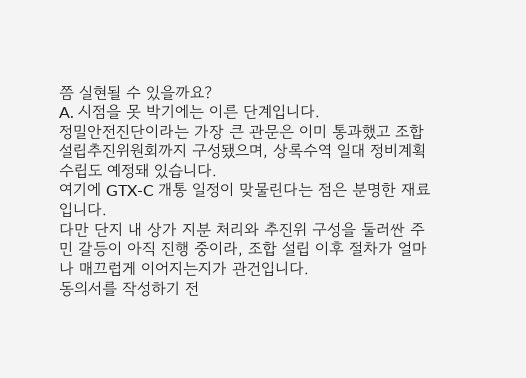쯤 실현될 수 있을까요?
A. 시점을 못 박기에는 이른 단계입니다.
정밀안전진단이라는 가장 큰 관문은 이미 통과했고 조합설립추진위원회까지 구성됐으며, 상록수역 일대 정비계획 수립도 예정돼 있습니다.
여기에 GTX-C 개통 일정이 맞물린다는 점은 분명한 재료입니다.
다만 단지 내 상가 지분 처리와 추진위 구성을 둘러싼 주민 갈등이 아직 진행 중이라, 조합 설립 이후 절차가 얼마나 매끄럽게 이어지는지가 관건입니다.
동의서를 작성하기 전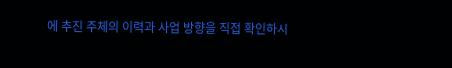에 추진 주체의 이력과 사업 방향을 직접 확인하시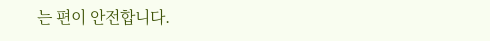는 편이 안전합니다.